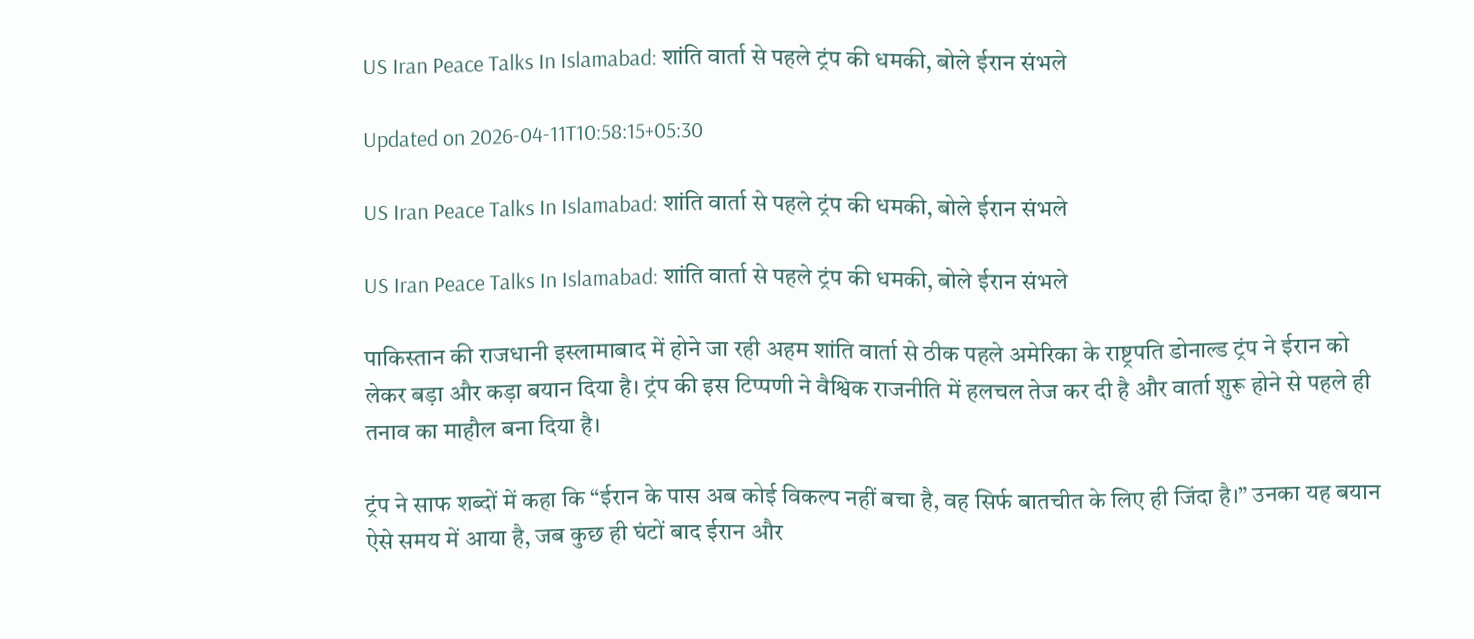US Iran Peace Talks In Islamabad: शांति वार्ता से पहले ट्रंप की धमकी, बोले ईरान संभले

Updated on 2026-04-11T10:58:15+05:30

US Iran Peace Talks In Islamabad: शांति वार्ता से पहले ट्रंप की धमकी, बोले ईरान संभले

US Iran Peace Talks In Islamabad: शांति वार्ता से पहले ट्रंप की धमकी, बोले ईरान संभले

पाकिस्तान की राजधानी इस्लामाबाद में होने जा रही अहम शांति वार्ता से ठीक पहले अमेरिका के राष्ट्रपति डोनाल्ड ट्रंप ने ईरान को लेकर बड़ा और कड़ा बयान दिया है। ट्रंप की इस टिप्पणी ने वैश्विक राजनीति में हलचल तेज कर दी है और वार्ता शुरू होने से पहले ही तनाव का माहौल बना दिया है।

ट्रंप ने साफ शब्दों में कहा कि “ईरान के पास अब कोई विकल्प नहीं बचा है, वह सिर्फ बातचीत के लिए ही जिंदा है।” उनका यह बयान ऐसे समय में आया है, जब कुछ ही घंटों बाद ईरान और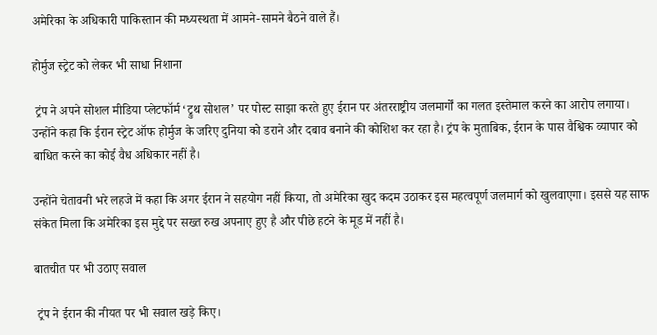अमेरिका के अधिकारी पाकिस्तान की मध्यस्थता में आमने-सामने बैठने वाले हैं।

होर्मुज स्ट्रेट को लेकर भी साधा निशाना

 ट्रंप ने अपने सोशल मीडिया प्लेटफॉर्म ‘ट्रुथ सोशल’ पर पोस्ट साझा करते हुए ईरान पर अंतरराष्ट्रीय जलमार्गों का गलत इस्तेमाल करने का आरोप लगाया। उन्होंने कहा कि ईरान स्ट्रेट ऑफ होर्मुज के जरिए दुनिया को डराने और दबाव बनाने की कोशिश कर रहा है। ट्रंप के मुताबिक, ईरान के पास वैश्विक व्यापार को बाधित करने का कोई वैध अधिकार नहीं है।

उन्होंने चेतावनी भरे लहजे में कहा कि अगर ईरान ने सहयोग नहीं किया, तो अमेरिका खुद कदम उठाकर इस महत्वपूर्ण जलमार्ग को खुलवाएगा। इससे यह साफ संकेत मिला कि अमेरिका इस मुद्दे पर सख्त रुख अपनाए हुए है और पीछे हटने के मूड में नहीं है।

बातचीत पर भी उठाए सवाल

 ट्रंप ने ईरान की नीयत पर भी सवाल खड़े किए।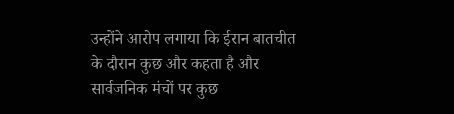उन्होंने आरोप लगाया कि ईरान बातचीत के दौरान कुछ और कहता है और सार्वजनिक मंचों पर कुछ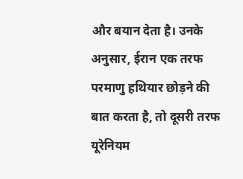और बयान देता है। उनके अनुसार, ईरान एक तरफ परमाणु हथियार छोड़ने की बात करता है, तो दूसरी तरफ यूरेनियम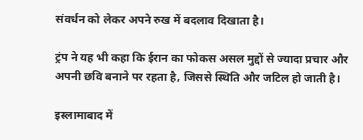संवर्धन को लेकर अपने रुख में बदलाव दिखाता है।

ट्रंप ने यह भी कहा कि ईरान का फोकस असल मुद्दों से ज्यादा प्रचार और अपनी छवि बनाने पर रहता है, जिससे स्थिति और जटिल हो जाती है।

इस्लामाबाद में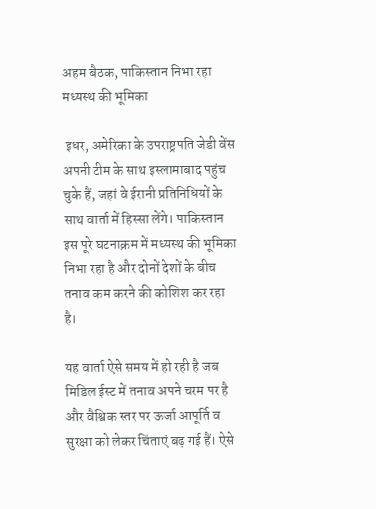अहम बैठक, पाकिस्तान निभा रहा मध्यस्थ की भूमिका

 इधर, अमेरिका के उपराष्ट्रपति जेडी वेंस अपनी टीम के साथ इस्लामाबाद पहुंच चुके हैं, जहां वे ईरानी प्रतिनिधियों के साथ वार्ता में हिस्सा लेंगे। पाकिस्तान इस पूरे घटनाक्रम में मध्यस्थ की भूमिका निभा रहा है और दोनों देशों के बीच तनाव कम करने की कोशिश कर रहा है।

यह वार्ता ऐसे समय में हो रही है जब मिडिल ईस्ट में तनाव अपने चरम पर है और वैश्विक स्तर पर ऊर्जा आपूर्ति व सुरक्षा को लेकर चिंताएं बढ़ गई हैं। ऐसे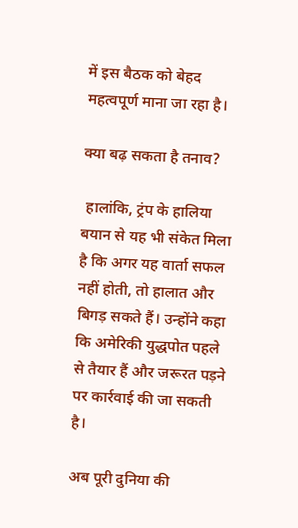में इस बैठक को बेहद महत्वपूर्ण माना जा रहा है।

क्या बढ़ सकता है तनाव?

 हालांकि, ट्रंप के हालिया बयान से यह भी संकेत मिला है कि अगर यह वार्ता सफल नहीं होती, तो हालात और बिगड़ सकते हैं। उन्होंने कहा कि अमेरिकी युद्धपोत पहले से तैयार हैं और जरूरत पड़ने पर कार्रवाई की जा सकती है।

अब पूरी दुनिया की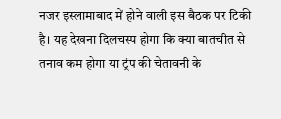नजर इस्लामाबाद में होने वाली इस बैठक पर टिकी है। यह देखना दिलचस्प होगा कि क्या बातचीत से तनाव कम होगा या ट्रंप की चेतावनी के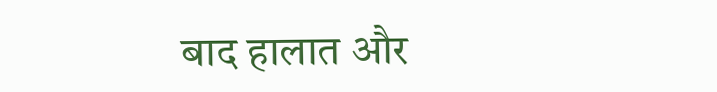बाद हालात और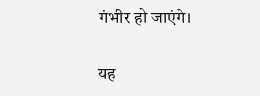गंभीर हो जाएंगे।

यह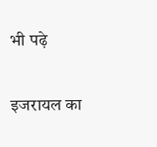भी पढ़े

इजरायल का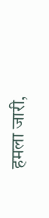हमला जारी,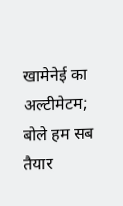खामेनेई का अल्टीमेटम; बोले हम सब तैयार